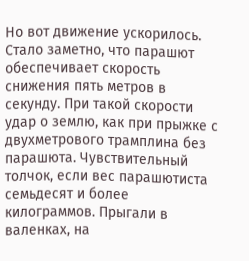Но вот движение ускорилось. Стало заметно, что парашют обеспечивает скорость снижения пять метров в секунду. При такой скорости удар о землю, как при прыжке с двухметрового трамплина без парашюта. Чувствительный толчок, если вес парашютиста семьдесят и более килограммов. Прыгали в валенках, на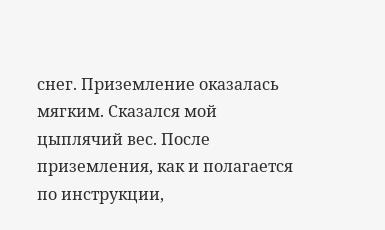снег. Приземление оказалась мягким. Сказался мой цыплячий вес. После приземления, как и полагается по инструкции,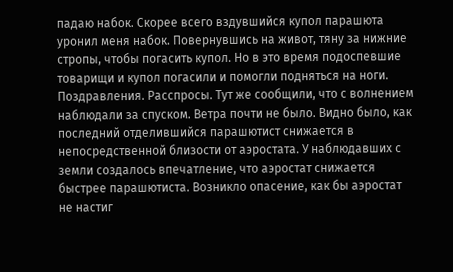падаю набок. Скорее всего вздувшийся купол парашюта уронил меня набок. Повернувшись на живот, тяну за нижние стропы, чтобы погасить купол. Но в это время подоспевшие товарищи и купол погасили и помогли подняться на ноги.
Поздравления. Расспросы. Тут же сообщили, что с волнением наблюдали за спуском. Ветра почти не было. Видно было, как последний отделившийся парашютист снижается в непосредственной близости от аэростата. У наблюдавших с земли создалось впечатление, что аэростат снижается быстрее парашютиста. Возникло опасение, как бы аэростат не настиг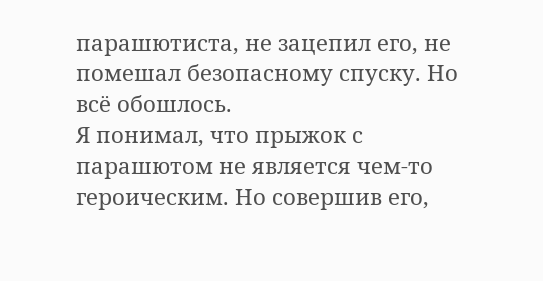парашютиста, не зацепил его, не помешал безопасному спуску. Но всё обошлось.
Я понимал, что прыжок с парашютом не является чем-то героическим. Но совершив его,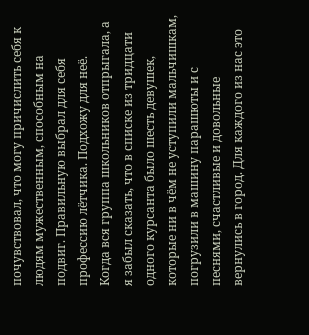почувствовал, что могу причислить себя к людям мужественным, способным на подвиг. Правильную выбрал для себя профессию лётчика. Подхожу для неё.
Когда вся группа школьников отпрыгала, а я забыл сказать, что в списке из тридцати одного курсанта было шесть девушек, которые ни в чём не уступили мальчишкам, погрузили в машину парашюты и с песнями, счастливые и довольные вернулись в город. Для каждого из нас это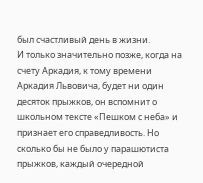был счастливый день в жизни.
И только значительно позже, когда на счету Аркадия, к тому времени Аркадия Львовича, будет ни один десяток прыжков, он вспомнит о школьном тексте «Пешком с неба» и признает его справедливость. Но сколько бы не было у парашютиста прыжков, каждый очередной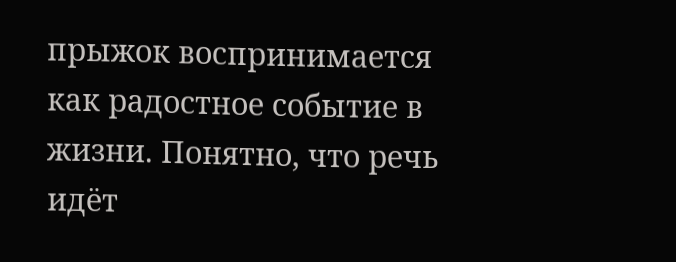прыжок воспринимается как радостное событие в жизни. Понятно, что речь идёт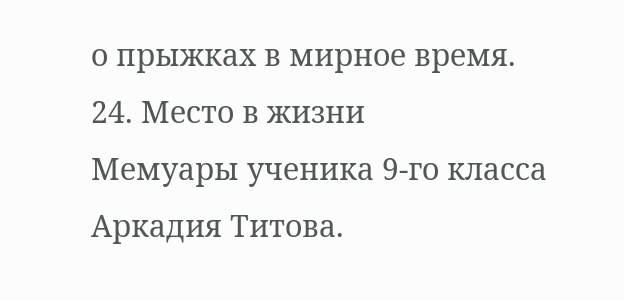о прыжках в мирное время.
24. Место в жизни
Мемуары ученика 9-го класса Аркадия Титова.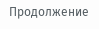Продолжение